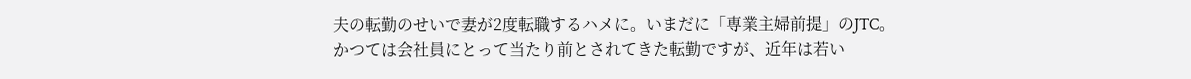夫の転勤のせいで妻が2度転職するハメに。いまだに「専業主婦前提」のJTC。
かつては会社員にとって当たり前とされてきた転勤ですが、近年は若い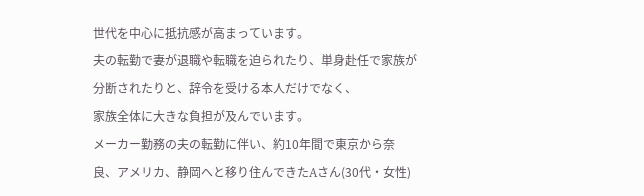世代を中心に抵抗感が高まっています。
夫の転勤で妻が退職や転職を迫られたり、単身赴任で家族が分断されたりと、辞令を受ける本人だけでなく、
家族全体に大きな負担が及んでいます。
メーカー勤務の夫の転勤に伴い、約10年間で東京から奈良、アメリカ、静岡へと移り住んできたAさん(30代・女性)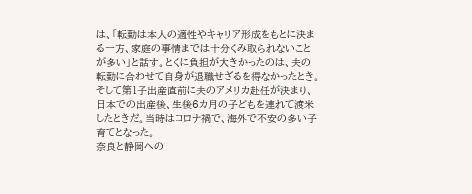は、「転勤は本人の適性やキャリア形成をもとに決まる一方、家庭の事情までは十分くみ取られないことが多い」と話す。とくに負担が大きかったのは、夫の転勤に合わせて自身が退職せざるを得なかったとき。そして第1子出産直前に夫のアメリカ赴任が決まり、日本での出産後、生後6カ月の子どもを連れて渡米したときだ。当時はコロナ禍で、海外で不安の多い子育てとなった。
奈良と静岡への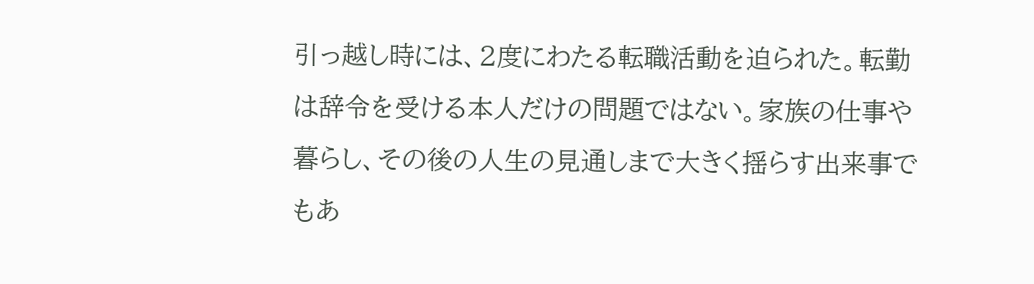引っ越し時には、2度にわたる転職活動を迫られた。転勤は辞令を受ける本人だけの問題ではない。家族の仕事や暮らし、その後の人生の見通しまで大きく揺らす出来事でもあ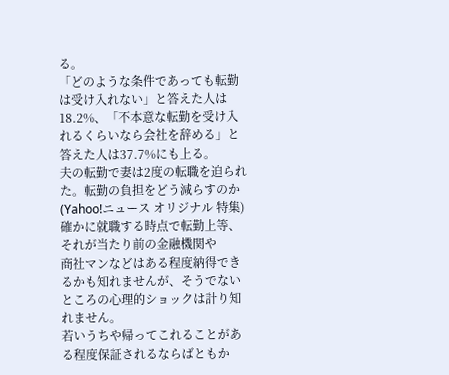る。
「どのような条件であっても転勤は受け入れない」と答えた人は18.2%、「不本意な転勤を受け入れるくらいなら会社を辞める」と答えた人は37.7%にも上る。
夫の転勤で妻は2度の転職を迫られた。転勤の負担をどう減らすのか(Yahoo!ニュース オリジナル 特集)
確かに就職する時点で転勤上等、それが当たり前の金融機関や
商社マンなどはある程度納得できるかも知れませんが、そうでないところの心理的ショックは計り知れません。
若いうちや帰ってこれることがある程度保証されるならばともか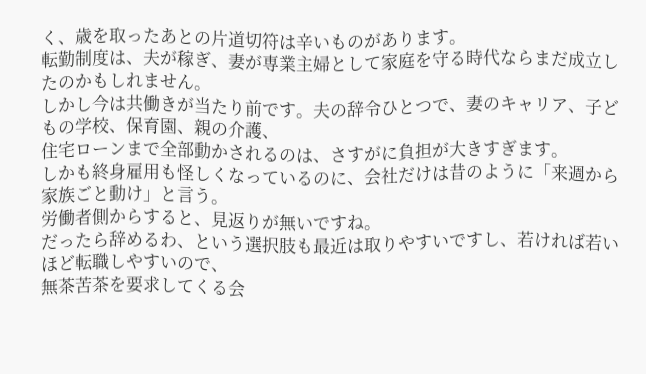く、歳を取ったあとの片道切符は辛いものがあります。
転勤制度は、夫が稼ぎ、妻が専業主婦として家庭を守る時代ならまだ成立したのかもしれません。
しかし今は共働きが当たり前です。夫の辞令ひとつで、妻のキャリア、子どもの学校、保育園、親の介護、
住宅ローンまで全部動かされるのは、さすがに負担が大きすぎます。
しかも終身雇用も怪しくなっているのに、会社だけは昔のように「来週から家族ごと動け」と言う。
労働者側からすると、見返りが無いですね。
だったら辞めるわ、という選択肢も最近は取りやすいですし、若ければ若いほど転職しやすいので、
無茶苦茶を要求してくる会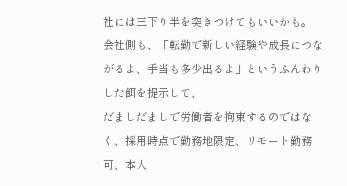社には三下り半を突きつけてもいいかも。
会社側も、「転勤で新しい経験や成長につながるよ、手当も多少出るよ」というふんわりした餌を提示して、
だましだましで労働者を拘束するのではなく、採用時点で勤務地限定、リモート勤務可、本人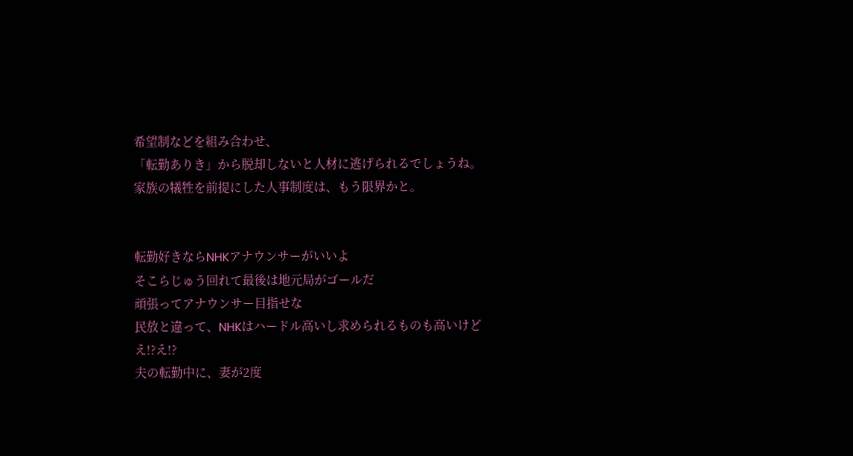希望制などを組み合わせ、
「転勤ありき」から脱却しないと人材に逃げられるでしょうね。
家族の犠牲を前提にした人事制度は、もう限界かと。


転勤好きならNHKアナウンサーがいいよ
そこらじゅう回れて最後は地元局がゴールだ
頑張ってアナウンサー目指せな
民放と違って、NHKはハードル高いし求められるものも高いけど
え!?え!?
夫の転勤中に、妻が2度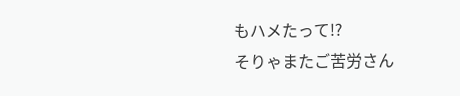もハメたって!?
そりゃまたご苦労さん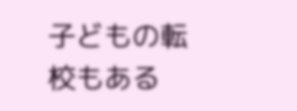子どもの転校もある